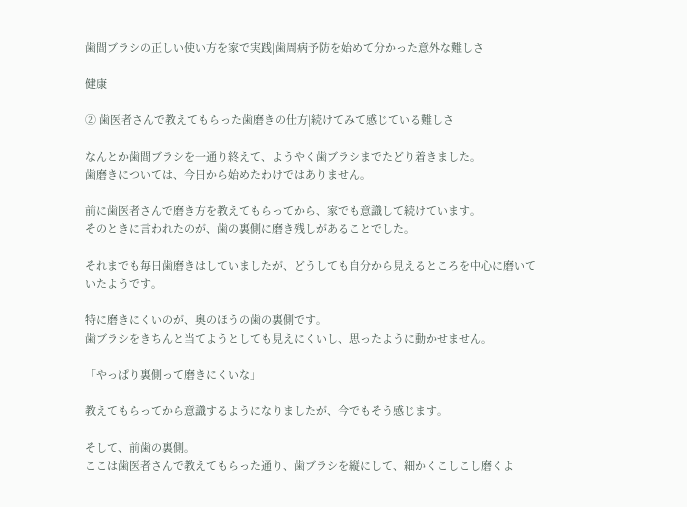歯間ブラシの正しい使い方を家で実践|歯周病予防を始めて分かった意外な難しさ

健康

② 歯医者さんで教えてもらった歯磨きの仕方|続けてみて感じている難しさ

なんとか歯間ブラシを一通り終えて、ようやく歯ブラシまでたどり着きました。
歯磨きについては、今日から始めたわけではありません。

前に歯医者さんで磨き方を教えてもらってから、家でも意識して続けています。
そのときに言われたのが、歯の裏側に磨き残しがあることでした。

それまでも毎日歯磨きはしていましたが、どうしても自分から見えるところを中心に磨いていたようです。

特に磨きにくいのが、奥のほうの歯の裏側です。
歯ブラシをきちんと当てようとしても見えにくいし、思ったように動かせません。

「やっぱり裏側って磨きにくいな」

教えてもらってから意識するようになりましたが、今でもそう感じます。

そして、前歯の裏側。
ここは歯医者さんで教えてもらった通り、歯ブラシを縦にして、細かくこしこし磨くよ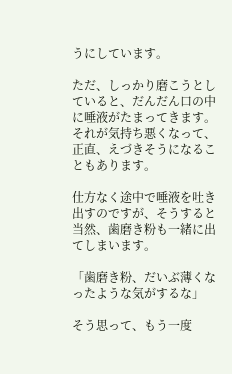うにしています。

ただ、しっかり磨こうとしていると、だんだん口の中に唾液がたまってきます。
それが気持ち悪くなって、正直、えづきそうになることもあります。

仕方なく途中で唾液を吐き出すのですが、そうすると当然、歯磨き粉も一緒に出てしまいます。

「歯磨き粉、だいぶ薄くなったような気がするな」

そう思って、もう一度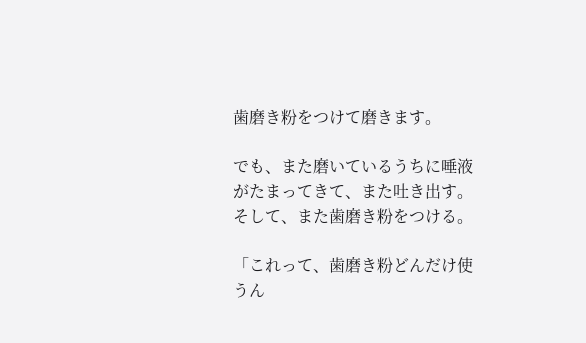歯磨き粉をつけて磨きます。

でも、また磨いているうちに唾液がたまってきて、また吐き出す。
そして、また歯磨き粉をつける。

「これって、歯磨き粉どんだけ使うん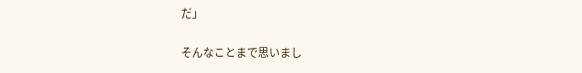だ」

そんなことまで思いまし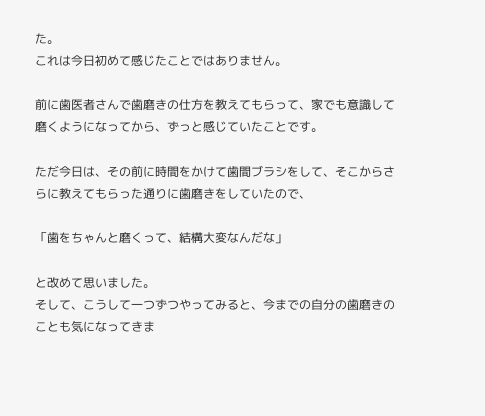た。
これは今日初めて感じたことではありません。

前に歯医者さんで歯磨きの仕方を教えてもらって、家でも意識して磨くようになってから、ずっと感じていたことです。

ただ今日は、その前に時間をかけて歯間ブラシをして、そこからさらに教えてもらった通りに歯磨きをしていたので、

「歯をちゃんと磨くって、結構大変なんだな」

と改めて思いました。
そして、こうして一つずつやってみると、今までの自分の歯磨きのことも気になってきま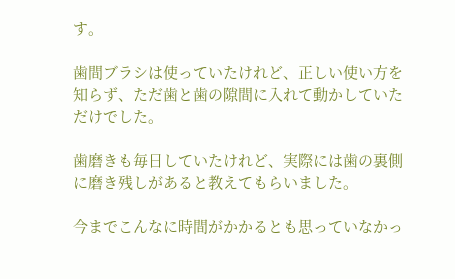す。

歯間ブラシは使っていたけれど、正しい使い方を知らず、ただ歯と歯の隙間に入れて動かしていただけでした。

歯磨きも毎日していたけれど、実際には歯の裏側に磨き残しがあると教えてもらいました。

今までこんなに時間がかかるとも思っていなかっ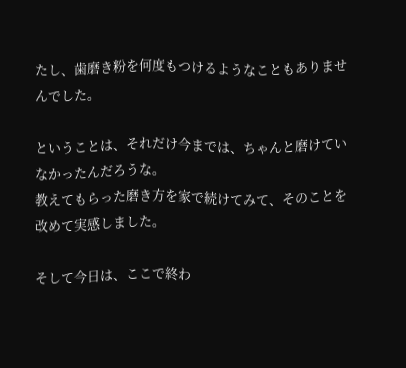たし、歯磨き粉を何度もつけるようなこともありませんでした。

ということは、それだけ今までは、ちゃんと磨けていなかったんだろうな。
教えてもらった磨き方を家で続けてみて、そのことを改めて実感しました。

そして今日は、ここで終わ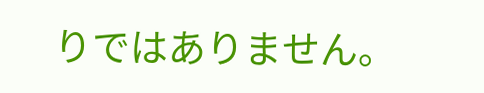りではありません。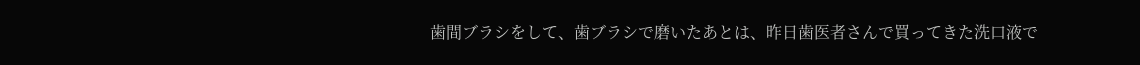歯間ブラシをして、歯ブラシで磨いたあとは、昨日歯医者さんで買ってきた洗口液で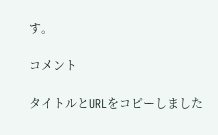す。

コメント

タイトルとURLをコピーしました